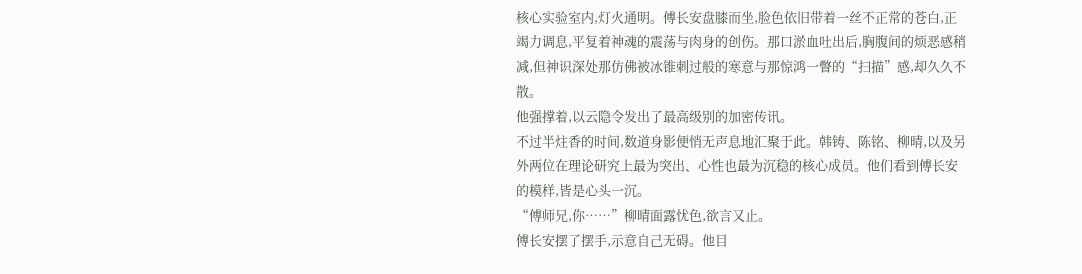核心实验室内,灯火通明。傅长安盘膝而坐,脸色依旧带着一丝不正常的苍白,正竭力调息,平复着神魂的震荡与肉身的创伤。那口淤血吐出后,胸腹间的烦恶感稍减,但神识深处那仿佛被冰锥刺过般的寒意与那惊鸿一瞥的“扫描”感,却久久不散。
他强撑着,以云隐令发出了最高级别的加密传讯。
不过半炷香的时间,数道身影便悄无声息地汇聚于此。韩铸、陈铭、柳晴,以及另外两位在理论研究上最为突出、心性也最为沉稳的核心成员。他们看到傅长安的模样,皆是心头一沉。
“傅师兄,你……”柳晴面露忧色,欲言又止。
傅长安摆了摆手,示意自己无碍。他目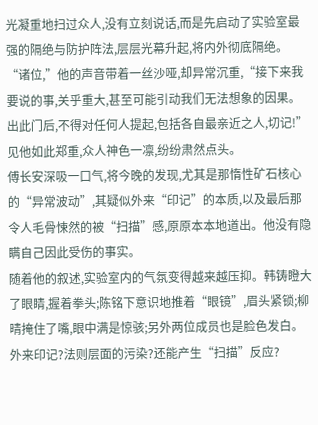光凝重地扫过众人,没有立刻说话,而是先启动了实验室最强的隔绝与防护阵法,层层光幕升起,将内外彻底隔绝。
“诸位,”他的声音带着一丝沙哑,却异常沉重,“接下来我要说的事,关乎重大,甚至可能引动我们无法想象的因果。出此门后,不得对任何人提起,包括各自最亲近之人,切记!”
见他如此郑重,众人神色一凛,纷纷肃然点头。
傅长安深吸一口气,将今晚的发现,尤其是那惰性矿石核心的“异常波动”,其疑似外来“印记”的本质,以及最后那令人毛骨悚然的被“扫描”感,原原本本地道出。他没有隐瞒自己因此受伤的事实。
随着他的叙述,实验室内的气氛变得越来越压抑。韩铸瞪大了眼睛,握着拳头;陈铭下意识地推着“眼镜”,眉头紧锁;柳晴掩住了嘴,眼中满是惊骇;另外两位成员也是脸色发白。
外来印记?法则层面的污染?还能产生“扫描”反应?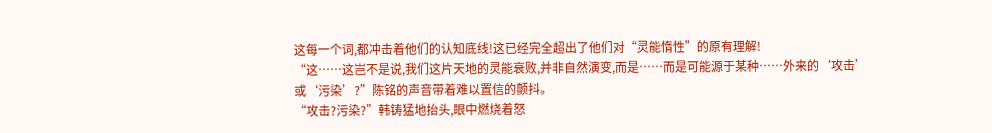这每一个词,都冲击着他们的认知底线!这已经完全超出了他们对“灵能惰性”的原有理解!
“这……这岂不是说,我们这片天地的灵能衰败,并非自然演变,而是……而是可能源于某种……外来的‘攻击’或‘污染’?”陈铭的声音带着难以置信的颤抖。
“攻击?污染?”韩铸猛地抬头,眼中燃烧着怒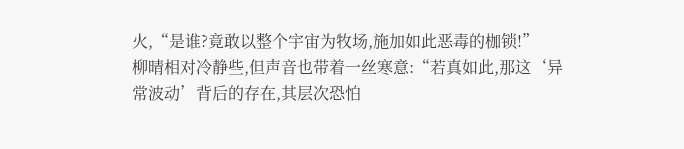火,“是谁?竟敢以整个宇宙为牧场,施加如此恶毒的枷锁!”
柳晴相对冷静些,但声音也带着一丝寒意:“若真如此,那这‘异常波动’背后的存在,其层次恐怕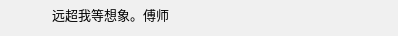远超我等想象。傅师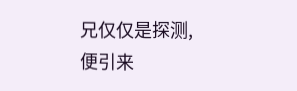兄仅仅是探测,便引来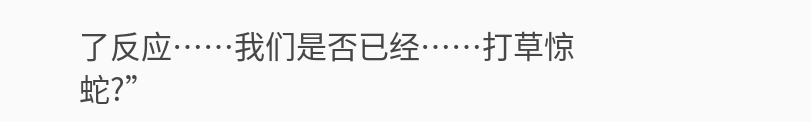了反应……我们是否已经……打草惊蛇?”